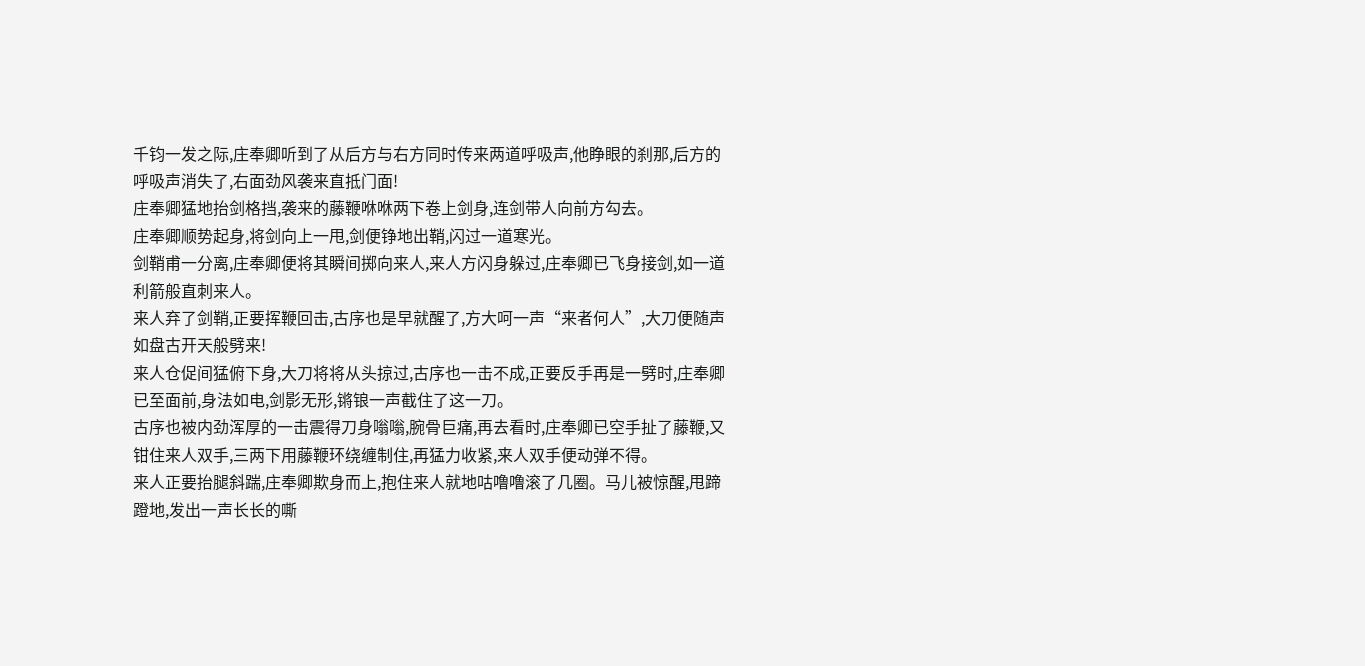千钧一发之际,庄奉卿听到了从后方与右方同时传来两道呼吸声,他睁眼的刹那,后方的呼吸声消失了,右面劲风袭来直抵门面!
庄奉卿猛地抬剑格挡,袭来的藤鞭咻咻两下卷上剑身,连剑带人向前方勾去。
庄奉卿顺势起身,将剑向上一甩,剑便铮地出鞘,闪过一道寒光。
剑鞘甫一分离,庄奉卿便将其瞬间掷向来人,来人方闪身躲过,庄奉卿已飞身接剑,如一道利箭般直刺来人。
来人弃了剑鞘,正要挥鞭回击,古序也是早就醒了,方大呵一声“来者何人”,大刀便随声如盘古开天般劈来!
来人仓促间猛俯下身,大刀将将从头掠过,古序也一击不成,正要反手再是一劈时,庄奉卿已至面前,身法如电,剑影无形,锵锒一声截住了这一刀。
古序也被内劲浑厚的一击震得刀身嗡嗡,腕骨巨痛,再去看时,庄奉卿已空手扯了藤鞭,又钳住来人双手,三两下用藤鞭环绕缠制住,再猛力收紧,来人双手便动弹不得。
来人正要抬腿斜踹,庄奉卿欺身而上,抱住来人就地咕噜噜滚了几圈。马儿被惊醒,甩蹄蹬地,发出一声长长的嘶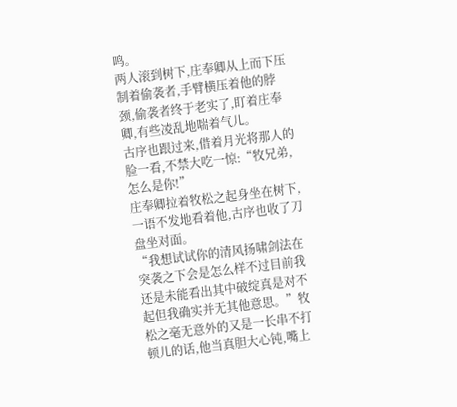鸣。
两人滚到树下,庄奉卿从上而下压制着偷袭者,手臂横压着他的脖颈,偷袭者终于老实了,盯着庄奉卿,有些凌乱地喘着气儿。
古序也跟过来,借着月光将那人的脸一看,不禁大吃一惊:“牧兄弟,怎么是你!”
庄奉卿拉着牧松之起身坐在树下,一语不发地看着他,古序也收了刀盘坐对面。
“我想试试你的清风扬啸剑法在突袭之下会是怎么样不过目前我还是未能看出其中破绽真是对不起但我确实并无其他意思。”牧松之毫无意外的又是一长串不打顿儿的话,他当真胆大心钝,嘴上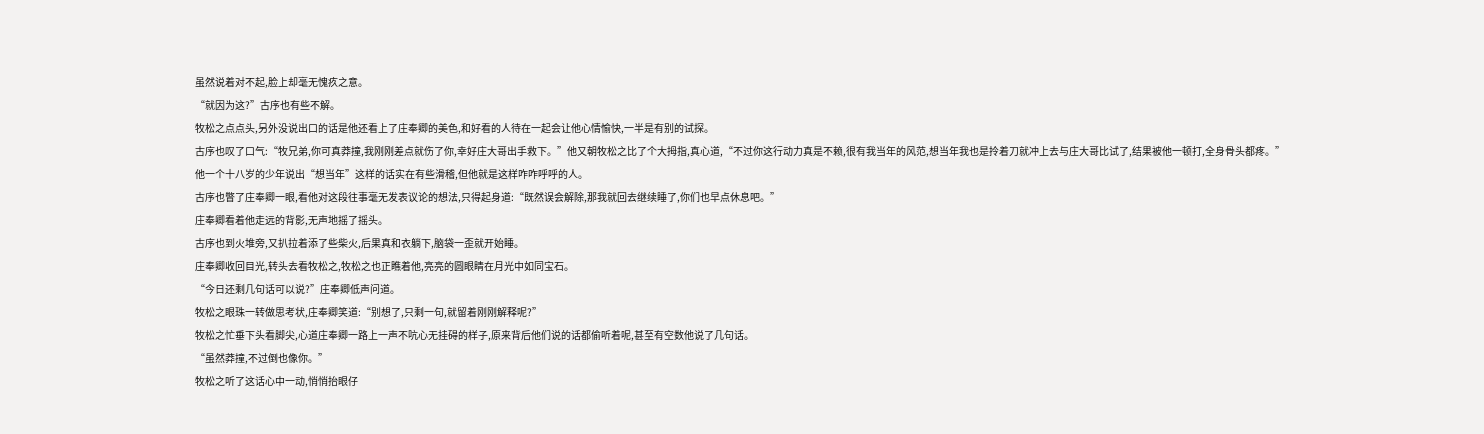虽然说着对不起,脸上却毫无愧疚之意。
“就因为这?”古序也有些不解。
牧松之点点头,另外没说出口的话是他还看上了庄奉卿的美色,和好看的人待在一起会让他心情愉快,一半是有别的试探。
古序也叹了口气:“牧兄弟,你可真莽撞,我刚刚差点就伤了你,幸好庄大哥出手救下。”他又朝牧松之比了个大拇指,真心道,“不过你这行动力真是不赖,很有我当年的风范,想当年我也是拎着刀就冲上去与庄大哥比试了,结果被他一顿打,全身骨头都疼。”
他一个十八岁的少年说出“想当年”这样的话实在有些滑稽,但他就是这样咋咋呼呼的人。
古序也瞥了庄奉卿一眼,看他对这段往事毫无发表议论的想法,只得起身道:“既然误会解除,那我就回去继续睡了,你们也早点休息吧。”
庄奉卿看着他走远的背影,无声地摇了摇头。
古序也到火堆旁,又扒拉着添了些柴火,后果真和衣躺下,脑袋一歪就开始睡。
庄奉卿收回目光,转头去看牧松之,牧松之也正瞧着他,亮亮的圆眼睛在月光中如同宝石。
“今日还剩几句话可以说?”庄奉卿低声问道。
牧松之眼珠一转做思考状,庄奉卿笑道:“别想了,只剩一句,就留着刚刚解释呢?”
牧松之忙垂下头看脚尖,心道庄奉卿一路上一声不吭心无挂碍的样子,原来背后他们说的话都偷听着呢,甚至有空数他说了几句话。
“虽然莽撞,不过倒也像你。”
牧松之听了这话心中一动,悄悄抬眼仔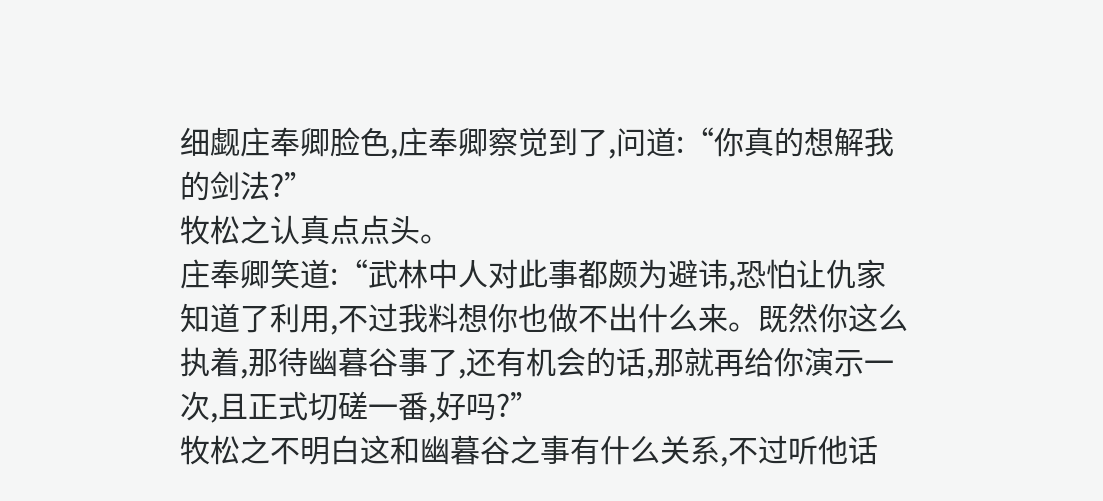细觑庄奉卿脸色,庄奉卿察觉到了,问道:“你真的想解我的剑法?”
牧松之认真点点头。
庄奉卿笑道:“武林中人对此事都颇为避讳,恐怕让仇家知道了利用,不过我料想你也做不出什么来。既然你这么执着,那待幽暮谷事了,还有机会的话,那就再给你演示一次,且正式切磋一番,好吗?”
牧松之不明白这和幽暮谷之事有什么关系,不过听他话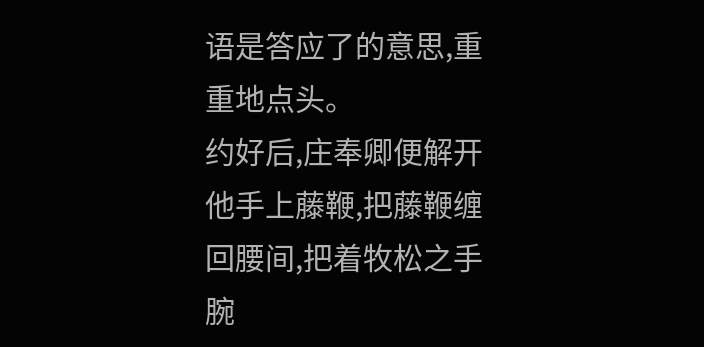语是答应了的意思,重重地点头。
约好后,庄奉卿便解开他手上藤鞭,把藤鞭缠回腰间,把着牧松之手腕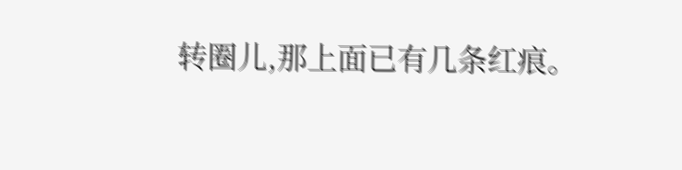转圈儿,那上面已有几条红痕。